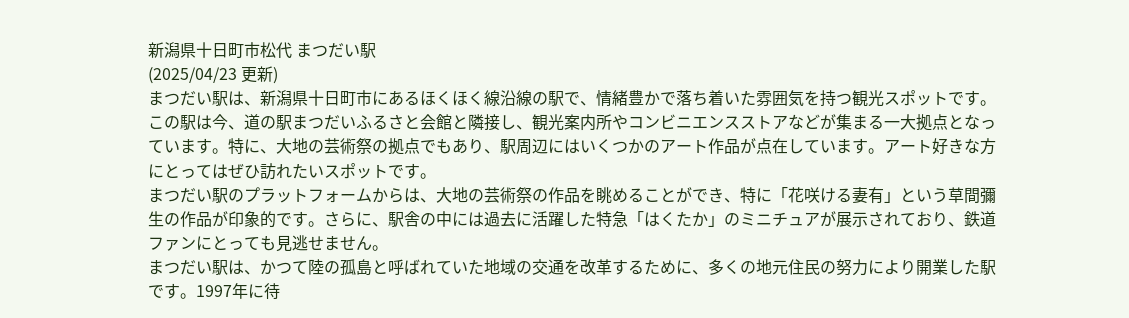新潟県十日町市松代 まつだい駅
(2025/04/23 更新)
まつだい駅は、新潟県十日町市にあるほくほく線沿線の駅で、情緒豊かで落ち着いた雰囲気を持つ観光スポットです。この駅は今、道の駅まつだいふるさと会館と隣接し、観光案内所やコンビニエンスストアなどが集まる一大拠点となっています。特に、大地の芸術祭の拠点でもあり、駅周辺にはいくつかのアート作品が点在しています。アート好きな方にとってはぜひ訪れたいスポットです。
まつだい駅のプラットフォームからは、大地の芸術祭の作品を眺めることができ、特に「花咲ける妻有」という草間彌生の作品が印象的です。さらに、駅舎の中には過去に活躍した特急「はくたか」のミニチュアが展示されており、鉄道ファンにとっても見逃せません。
まつだい駅は、かつて陸の孤島と呼ばれていた地域の交通を改革するために、多くの地元住民の努力により開業した駅です。1997年に待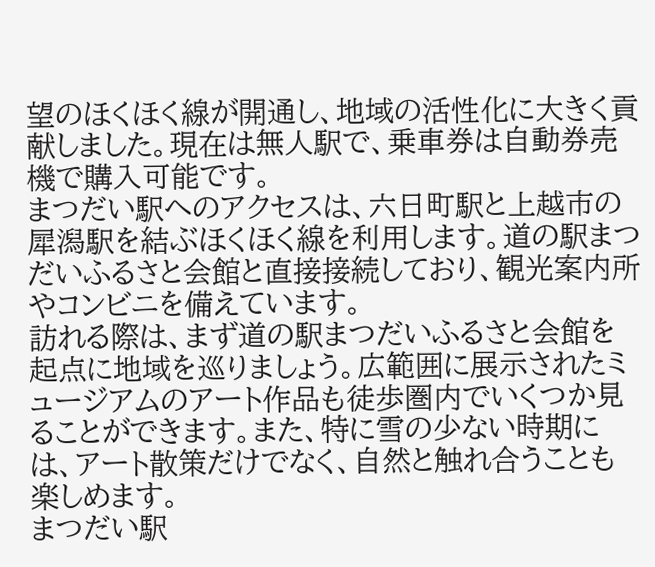望のほくほく線が開通し、地域の活性化に大きく貢献しました。現在は無人駅で、乗車券は自動券売機で購入可能です。
まつだい駅へのアクセスは、六日町駅と上越市の犀潟駅を結ぶほくほく線を利用します。道の駅まつだいふるさと会館と直接接続しており、観光案内所やコンビニを備えています。
訪れる際は、まず道の駅まつだいふるさと会館を起点に地域を巡りましょう。広範囲に展示されたミュージアムのアート作品も徒歩圏内でいくつか見ることができます。また、特に雪の少ない時期には、アート散策だけでなく、自然と触れ合うことも楽しめます。
まつだい駅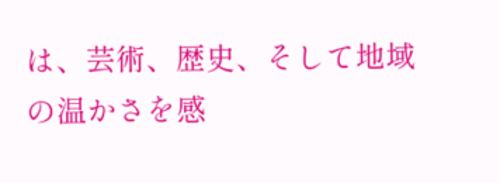は、芸術、歴史、そして地域の温かさを感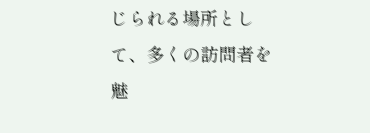じられる場所として、多くの訪問者を魅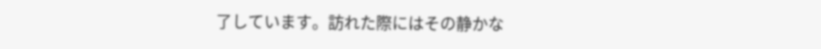了しています。訪れた際にはその静かな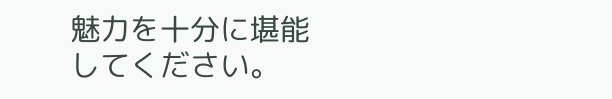魅力を十分に堪能してください。